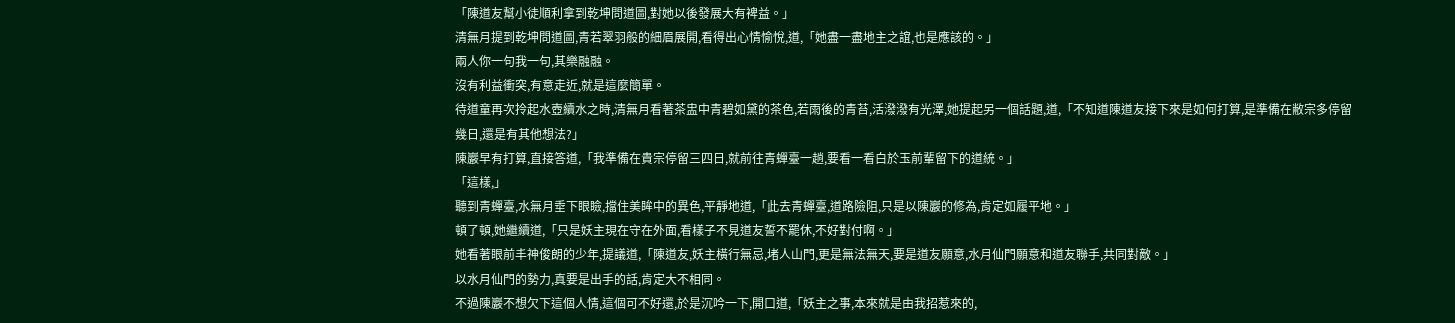「陳道友幫小徒順利拿到乾坤問道圖,對她以後發展大有裨益。」
清無月提到乾坤問道圖,青若翠羽般的細眉展開,看得出心情愉悅,道,「她盡一盡地主之誼,也是應該的。」
兩人你一句我一句,其樂融融。
沒有利益衝突,有意走近,就是這麼簡單。
待道童再次拎起水壺續水之時,清無月看著茶盅中青碧如黛的茶色,若雨後的青苔,活潑潑有光澤,她提起另一個話題,道,「不知道陳道友接下來是如何打算,是準備在敝宗多停留幾日,還是有其他想法?」
陳巖早有打算,直接答道,「我準備在貴宗停留三四日,就前往青蟬臺一趟,要看一看白於玉前輩留下的道統。」
「這樣,」
聽到青蟬臺,水無月垂下眼瞼,擋住美眸中的異色,平靜地道,「此去青蟬臺,道路險阻,只是以陳巖的修為,肯定如履平地。」
頓了頓,她繼續道,「只是妖主現在守在外面,看樣子不見道友誓不罷休,不好對付啊。」
她看著眼前丰神俊朗的少年,提議道,「陳道友,妖主橫行無忌,堵人山門,更是無法無天,要是道友願意,水月仙門願意和道友聯手,共同對敵。」
以水月仙門的勢力,真要是出手的話,肯定大不相同。
不過陳巖不想欠下這個人情,這個可不好還,於是沉吟一下,開口道,「妖主之事,本來就是由我招惹來的,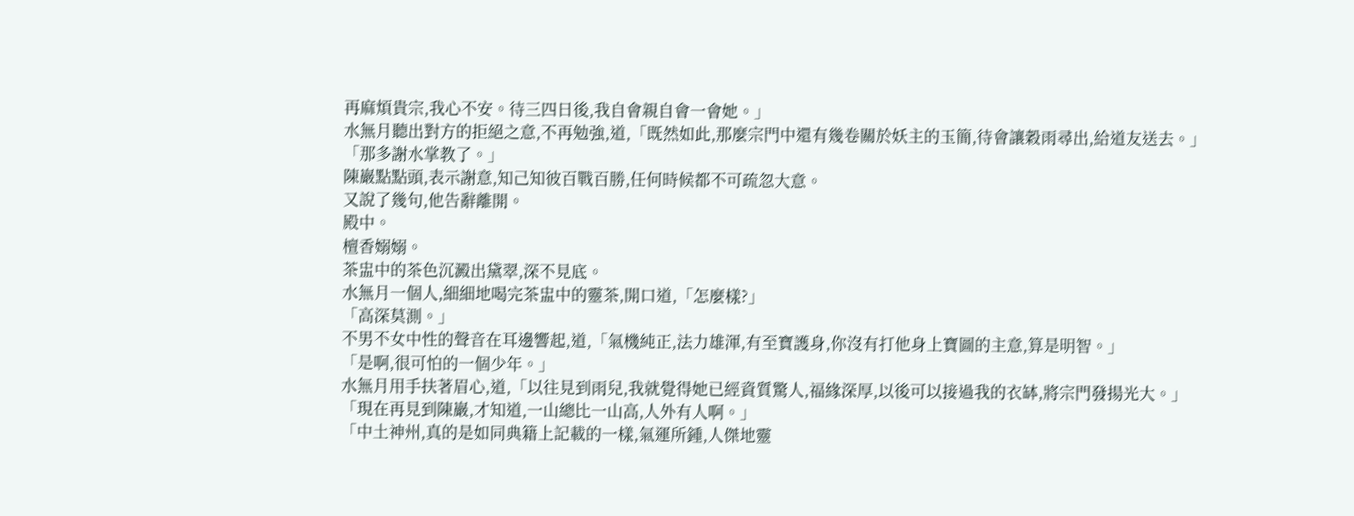再麻煩貴宗,我心不安。待三四日後,我自會親自會一會她。」
水無月聽出對方的拒絕之意,不再勉強,道,「既然如此,那麼宗門中還有幾卷關於妖主的玉簡,待會讓穀雨尋出,給道友送去。」
「那多謝水掌教了。」
陳巖點點頭,表示謝意,知己知彼百戰百勝,任何時候都不可疏忽大意。
又說了幾句,他告辭離開。
殿中。
檀香嫋嫋。
茶盅中的茶色沉澱出黛翠,深不見底。
水無月一個人,細細地喝完茶盅中的靈茶,開口道,「怎麼樣?」
「高深莫測。」
不男不女中性的聲音在耳邊響起,道,「氣機純正,法力雄渾,有至寶護身,你沒有打他身上寶圖的主意,算是明智。」
「是啊,很可怕的一個少年。」
水無月用手扶著眉心,道,「以往見到雨兒,我就覺得她已經資質驚人,福緣深厚,以後可以接過我的衣缽,將宗門發揚光大。」
「現在再見到陳巖,才知道,一山總比一山高,人外有人啊。」
「中土神州,真的是如同典籍上記載的一樣,氣運所鍾,人傑地靈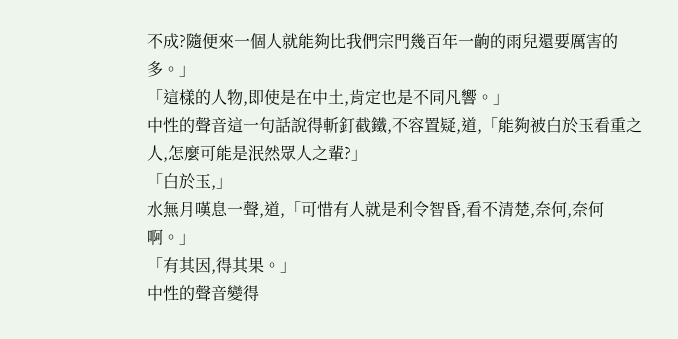不成?隨便來一個人就能夠比我們宗門幾百年一齣的雨兒還要厲害的多。」
「這樣的人物,即使是在中土,肯定也是不同凡響。」
中性的聲音這一句話說得斬釘截鐵,不容置疑,道,「能夠被白於玉看重之人,怎麼可能是泯然眾人之輩?」
「白於玉,」
水無月嘆息一聲,道,「可惜有人就是利令智昏,看不清楚,奈何,奈何啊。」
「有其因,得其果。」
中性的聲音變得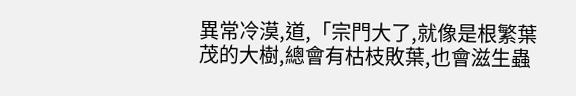異常冷漠,道,「宗門大了,就像是根繁葉茂的大樹,總會有枯枝敗葉,也會滋生蟲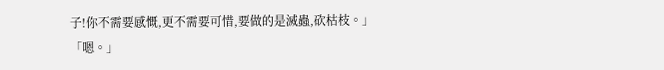子!你不需要感慨,更不需要可惜,要做的是滅蟲,砍枯枝。」
「嗯。」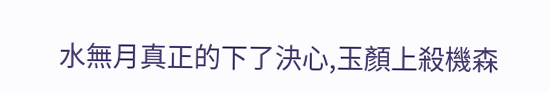水無月真正的下了決心,玉顏上殺機森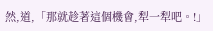然,道,「那就趁著這個機會,犁一犁吧。!」